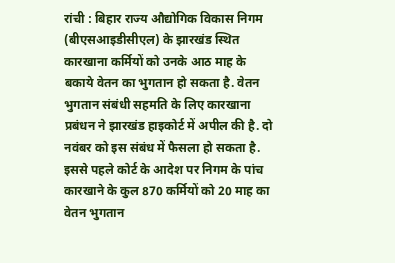रांची : बिहार राज्य औद्योगिक विकास निगम (बीएसआइडीसीएल) के झारखंड स्थित कारखाना कर्मियों को उनके आठ माह के बकाये वेतन का भुगतान हो सकता है. वेतन भुगतान संबंधी सहमति के लिए कारखाना प्रबंधन ने झारखंड हाइकोर्ट में अपील की है. दो नवंबर को इस संबंध में फैसला हो सकता है.
इससे पहले कोर्ट के आदेश पर निगम के पांच कारखाने के कुल 870 कर्मियों को 20 माह का वेतन भुगतान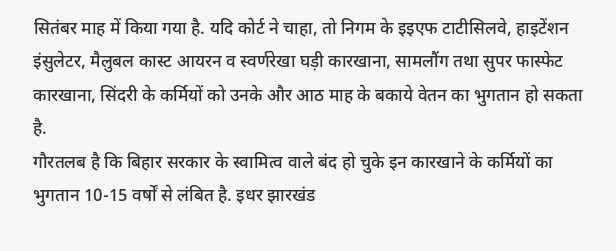सितंबर माह में किया गया है. यदि कोर्ट ने चाहा, तो निगम के इइएफ टाटीसिलवे, हाइटेंशन इंसुलेटर, मैलुबल कास्ट आयरन व स्वर्णरेखा घड़ी कारखाना, सामलौंग तथा सुपर फास्फेट कारखाना, सिंदरी के कर्मियों को उनके और आठ माह के बकाये वेतन का भुगतान हो सकता है.
गौरतलब है कि बिहार सरकार के स्वामित्व वाले बंद हो चुके इन कारखाने के कर्मियों का भुगतान 10-15 वर्षों से लंबित है. इधर झारखंड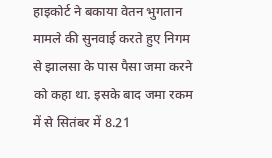हाइकोर्ट ने बकाया वेतन भुगतान मामले की सुनवाई करते हुए निगम से झालसा के पास पैसा जमा करने को कहा था. इसके बाद जमा रकम में से सितंबर में 8.21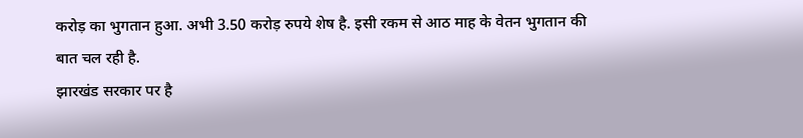करोड़ का भुगतान हुआ. अभी 3.50 करोड़ रुपये शेष है. इसी रकम से आठ माह के वेतन भुगतान की बात चल रही है.
झारखंड सरकार पर है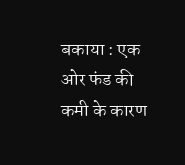बकाया : एक ओर फंड की कमी के कारण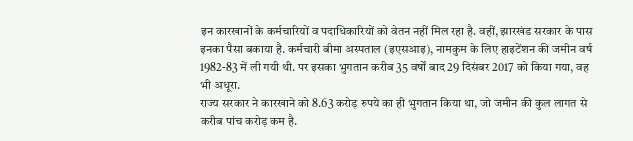इन कारखानों के कर्मचारियों व पदाधिकारियों को वेतन नहीं मिल रहा है. वहीं, झारखंड सरकार के पास इनका पैसा बकाया है. कर्मचारी बीमा अस्पताल (इएसआइ), नामकुम के लिए हाइटेंशन की जमीन वर्ष 1982-83 में ली गयी थी. पर इसका भुगतान करीब 35 वर्षों बाद 29 दिसंबर 2017 को किया गया, वह भी अधूरा.
राज्य सरकार ने कारखाने को 8.63 करोड़ रुपये का ही भुगतान किया था, जो जमीन की कुल लागत से करीब पांच करोड़ कम है.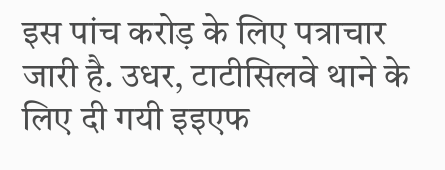इस पांच करोड़ के लिए पत्राचार जारी है. उधर, टाटीसिलवे थाने के लिए दी गयी इइएफ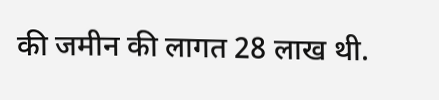की जमीन की लागत 28 लाख थी.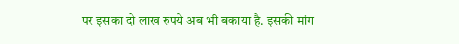पर इसका दो लाख रुपये अब भी बकाया है. इसकी मांग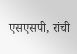एसएसपी, रांची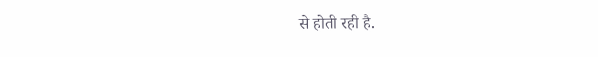से होती रही है.